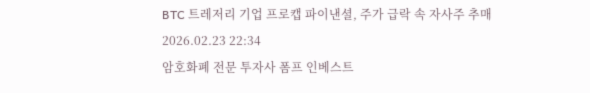BTC 트레저리 기업 프로캡 파이낸셜, 주가 급락 속 자사주 추매
2026.02.23 22:34
암호화폐 전문 투자사 폼프 인베스트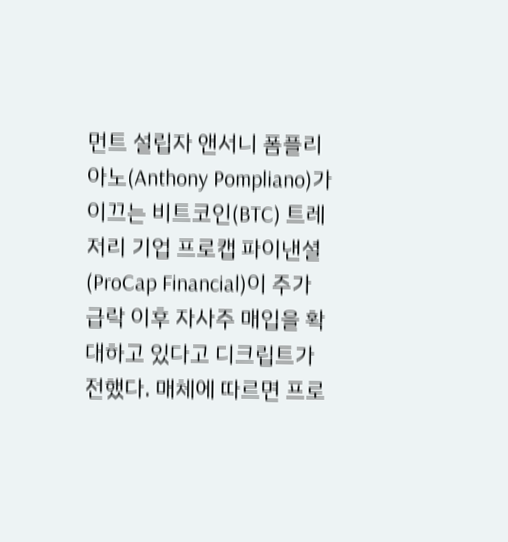먼트 설립자 앤서니 폼플리아노(Anthony Pompliano)가 이끄는 비트코인(BTC) 트레저리 기업 프로캡 파이낸셜(ProCap Financial)이 주가 급락 이후 자사주 매입을 확대하고 있다고 디크립트가 전했다. 매체에 따르면 프로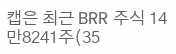캡은 최근 BRR 주식 14만8241주(35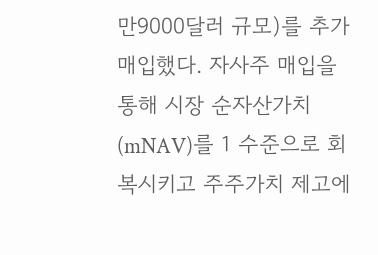만9000달러 규모)를 추가 매입했다. 자사주 매입을 통해 시장 순자산가치(mNAV)를 1 수준으로 회복시키고 주주가치 제고에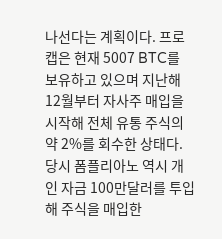나선다는 계획이다. 프로캡은 현재 5007 BTC를 보유하고 있으며 지난해 12월부터 자사주 매입을 시작해 전체 유통 주식의 약 2%를 회수한 상태다. 당시 폼플리아노 역시 개인 자금 100만달러를 투입해 주식을 매입한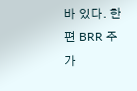바 있다. 한편 BRR 주가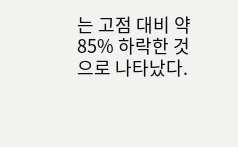는 고점 대비 약 85% 하락한 것으로 나타났다.